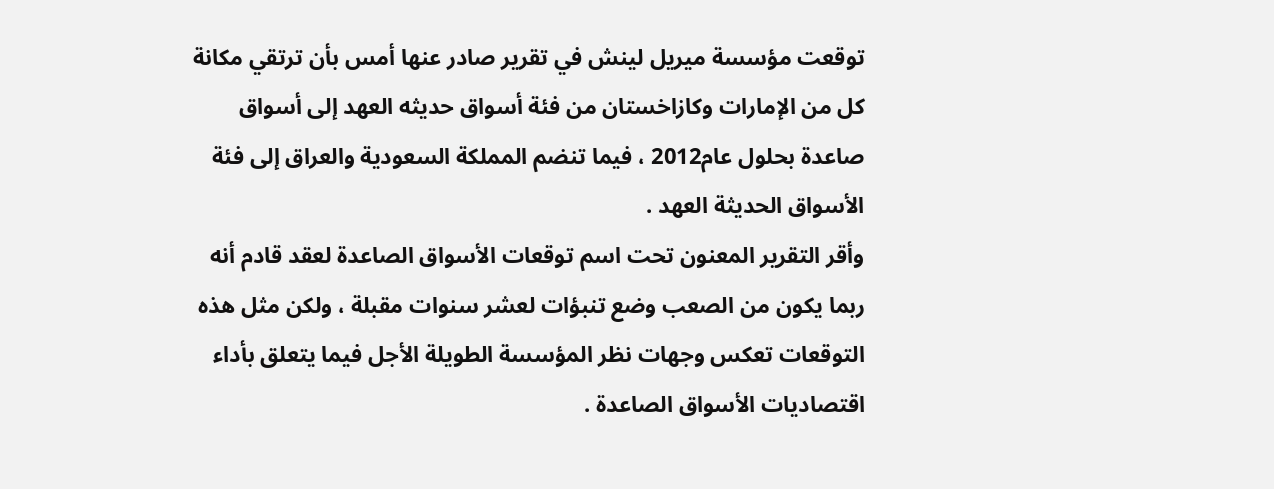توقعت مؤسسة ميريل لينش في تقرير صادر عنها أمس بأن ترتقي مكانة كل من الإمارات وكازاخستان من فئة أسواق حديثه العهد إلى أسواق صاعدة بحلول عام2012 ، فيما تنضم المملكة السعودية والعراق إلى فئة الأسواق الحديثة العهد .
وأقر التقرير المعنون تحت اسم توقعات الأسواق الصاعدة لعقد قادم أنه ربما يكون من الصعب وضع تنبؤات لعشر سنوات مقبلة ، ولكن مثل هذه التوقعات تعكس وجهات نظر المؤسسة الطويلة الأجل فيما يتعلق بأداء اقتصاديات الأسواق الصاعدة .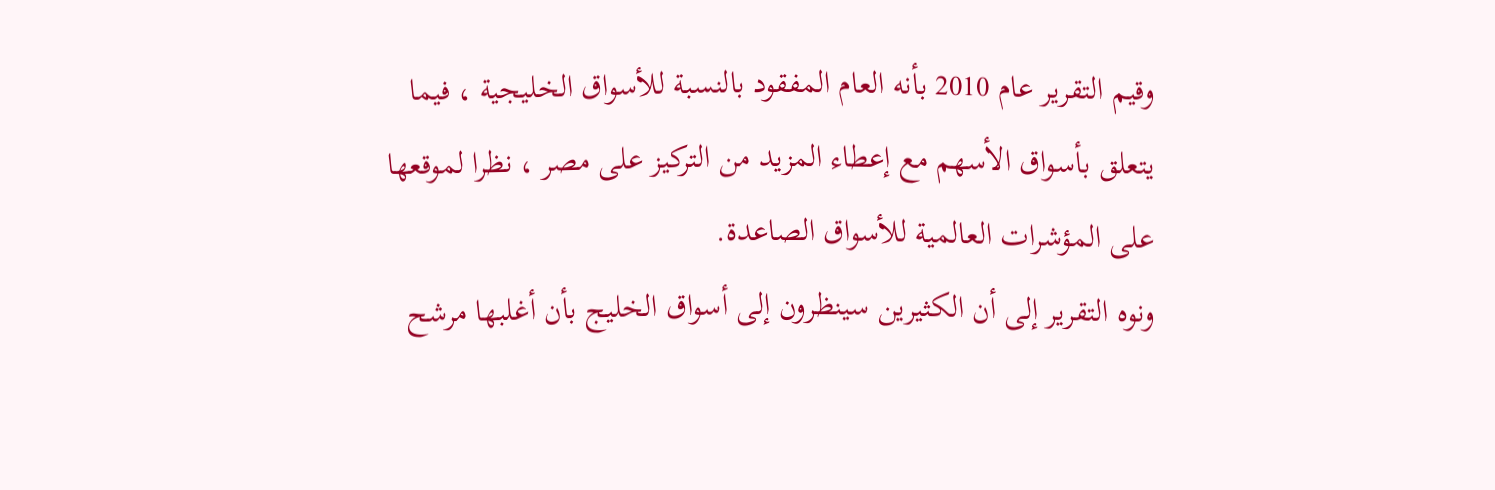وقيم التقرير عام 2010 بأنه العام المفقود بالنسبة للأسواق الخليجية ، فيما يتعلق بأسواق الأسهم مع إعطاء المزيد من التركيز على مصر ، نظرا لموقعها على المؤشرات العالمية للأسواق الصاعدة.
ونوه التقرير إلى أن الكثيرين سينظرون إلى أسواق الخليج بأن أغلبها مرشح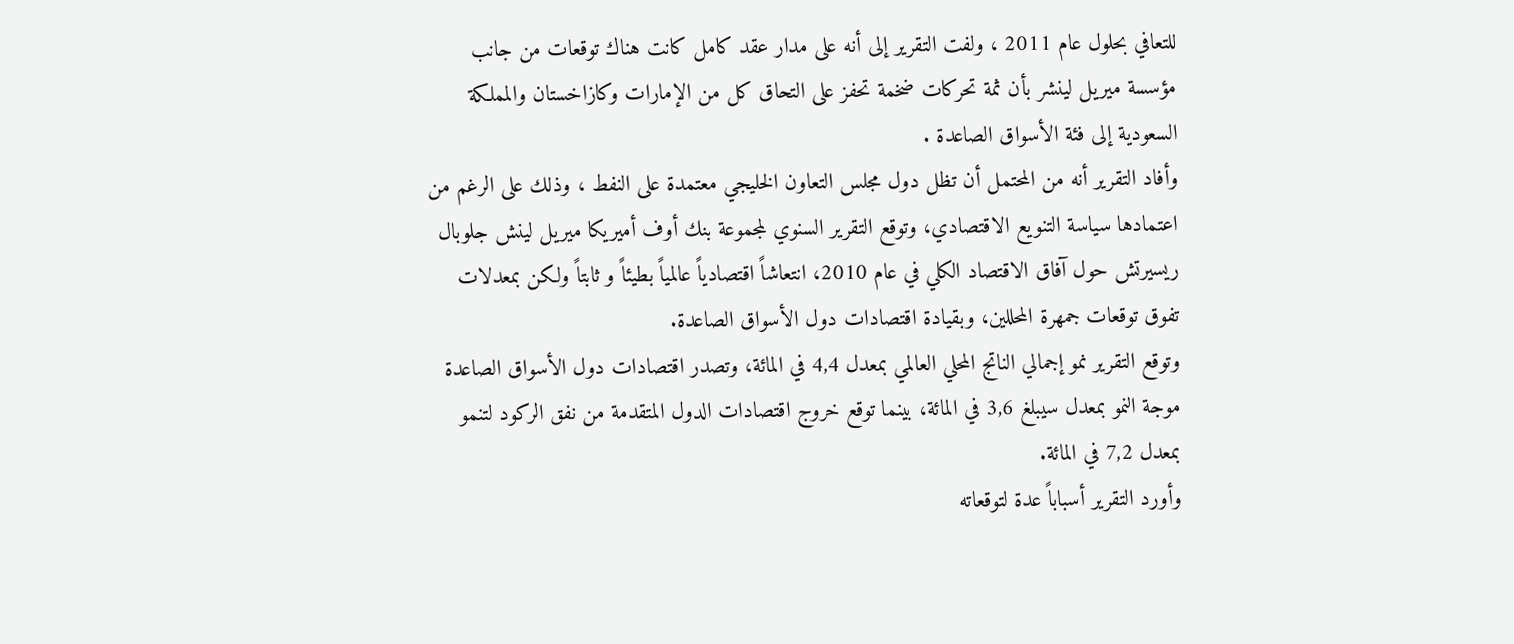للتعافي بحلول عام 2011 ، ولفت التقرير إلى أنه على مدار عقد كامل كانت هناك توقعات من جانب مؤسسة ميريل لينشر بأن ثمة تحركات ضخمة تحفز على التحاق كل من الإمارات وكازاخستان والمملكة السعودية إلى فئة الأسواق الصاعدة .
وأفاد التقرير أنه من المحتمل أن تظل دول مجلس التعاون الخليجي معتمدة على النفط ، وذلك على الرغم من اعتمادها سياسة التنويع الاقتصادي، وتوقع التقرير السنوي لمجموعة بنك أوف أميريكا ميريل لينش جلوبال ريسيرتش حول آفاق الاقتصاد الكلي في عام 2010، انتعاشاً اقتصادياً عالمياً بطيئاً و ثابتاً ولكن بمعدلات تفوق توقعات جمهرة المحللين، وبقيادة اقتصادات دول الأسواق الصاعدة.
وتوقع التقرير نمو إجمالي الناتج المحلي العالمي بمعدل 4,4 في المائة، وتصدر اقتصادات دول الأسواق الصاعدة موجة النمو بمعدل سيبلغ 3,6 في المائة، بينما توقع خروج اقتصادات الدول المتقدمة من نفق الركود لتنمو بمعدل 7,2 في المائة.
وأورد التقرير أسباباً عدة لتوقعاته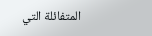المتفائلة التي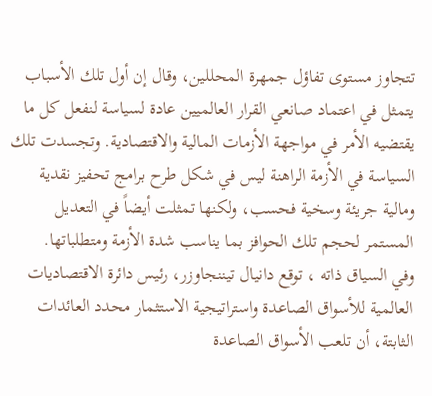تتجاوز مستوى تفاؤل جمهرة المحللين، وقال إن أول تلك الأسباب يتمثل في اعتماد صانعي القرار العالميين عادة لسياسة لنفعل كل ما يقتضيه الأمر في مواجهة الأزمات المالية والاقتصادية. وتجسدت تلك السياسة في الأزمة الراهنة ليس في شكل طرح برامج تحفيز نقدية ومالية جريئة وسخية فحسب، ولكنها تمثلت أيضاً في التعديل المستمر لحجم تلك الحوافز بما يناسب شدة الأزمة ومتطلباتها.
وفي السياق ذاته ، توقع دانيال تيننجاوزر، رئيس دائرة الاقتصاديات العالمية للأسواق الصاعدة واستراتيجية الاستثمار محدد العائدات الثابتة، أن تلعب الأسواق الصاعدة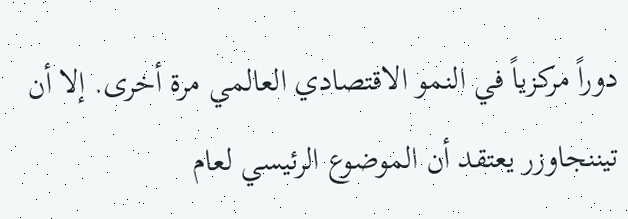دوراً مركزياً في النمو الاقتصادي العالمي مرة أخرى. إلا أن تيننجاوزر يعتقد أن الموضوع الرئيسي لعام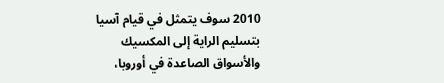2010 سوف يتمثل في قيام آسيا بتسليم الراية إلى المكسيك والأسواق الصاعدة في أوروبا،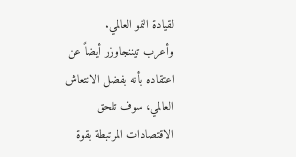لقيادة النمو العالمي.
وأعرب تيننجاوزر أيضاً عن اعتقاده بأنه بفضل الانتعاش العالمي، سوف تلحق الاقتصادات المرتبطة بقوة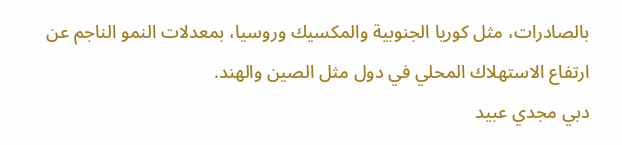بالصادرات، مثل كوريا الجنوبية والمكسيك وروسيا، بمعدلات النمو الناجم عن ارتفاع الاستهلاك المحلي في دول مثل الصين والهند.
دبي مجدي عبيد